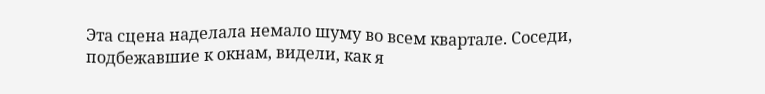Эта сцена наделала немало шуму во всем квартале. Соседи, подбежавшие к окнам, видели, как я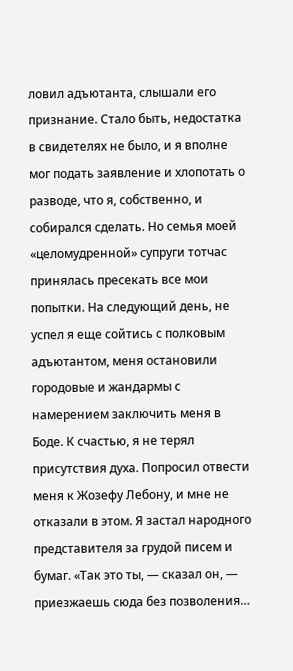ловил адъютанта, слышали его признание. Стало быть, недостатка в свидетелях не было, и я вполне мог подать заявление и хлопотать о разводе, что я, собственно, и собирался сделать. Но семья моей «целомудренной» супруги тотчас принялась пресекать все мои попытки. На следующий день, не успел я еще сойтись с полковым адъютантом, меня остановили городовые и жандармы с намерением заключить меня в Боде. К счастью, я не терял присутствия духа. Попросил отвести меня к Жозефу Лебону, и мне не отказали в этом. Я застал народного представителя за грудой писем и бумаг. «Так это ты, — сказал он, — приезжаешь сюда без позволения…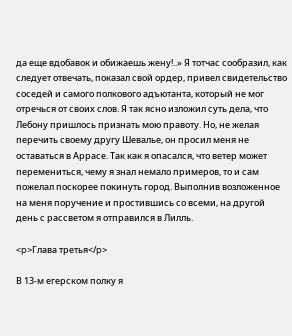да еще вдобавок и обижаешь жену!..» Я тотчас сообразил, как следует отвечать, показал свой ордер, привел свидетельство соседей и самого полкового адъютанта, который не мог отречься от своих слов. Я так ясно изложил суть дела, что Лебону пришлось признать мою правоту. Но, не желая перечить своему другу Шевалье, он просил меня не оставаться в Аррасе. Так как я опасался, что ветер может перемениться, чему я знал немало примеров, то и сам пожелал поскорее покинуть город. Выполнив возложенное на меня поручение и простившись со всеми, на другой день с рассветом я отправился в Лилль.

<p>Глава третья</p>

В 13-м егерском полку я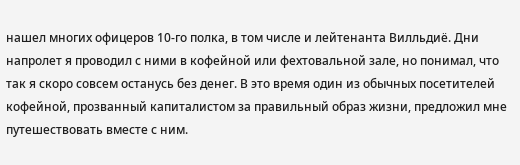нашел многих офицеров 10-го полка, в том числе и лейтенанта Вилльдиё. Дни напролет я проводил с ними в кофейной или фехтовальной зале, но понимал, что так я скоро совсем останусь без денег. В это время один из обычных посетителей кофейной, прозванный капиталистом за правильный образ жизни, предложил мне путешествовать вместе с ним.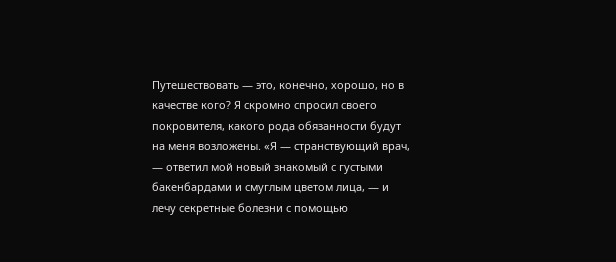Путешествовать — это, конечно, хорошо, но в качестве кого? Я скромно спросил своего покровителя, какого рода обязанности будут на меня возложены. «Я — странствующий врач, — ответил мой новый знакомый с густыми бакенбардами и смуглым цветом лица, — и лечу секретные болезни с помощью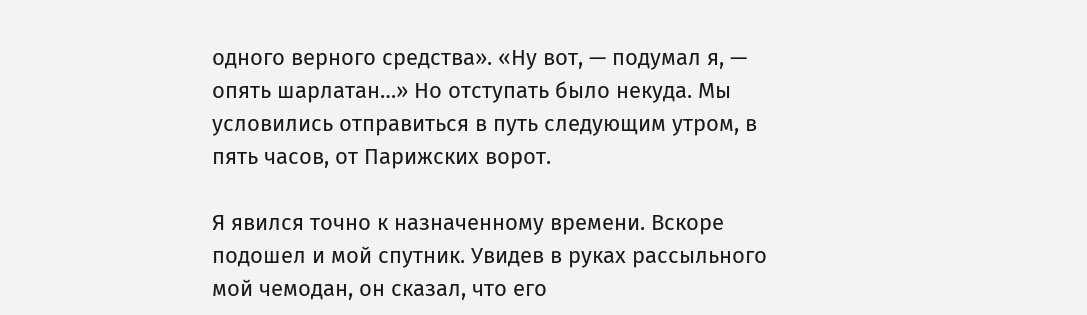одного верного средства». «Ну вот, — подумал я, — опять шарлатан…» Но отступать было некуда. Мы условились отправиться в путь следующим утром, в пять часов, от Парижских ворот.

Я явился точно к назначенному времени. Вскоре подошел и мой спутник. Увидев в руках рассыльного мой чемодан, он сказал, что его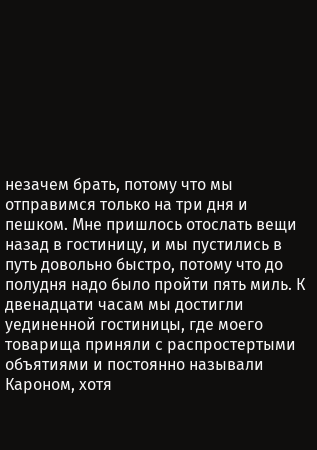незачем брать, потому что мы отправимся только на три дня и пешком. Мне пришлось отослать вещи назад в гостиницу, и мы пустились в путь довольно быстро, потому что до полудня надо было пройти пять миль. К двенадцати часам мы достигли уединенной гостиницы, где моего товарища приняли с распростертыми объятиями и постоянно называли Кароном, хотя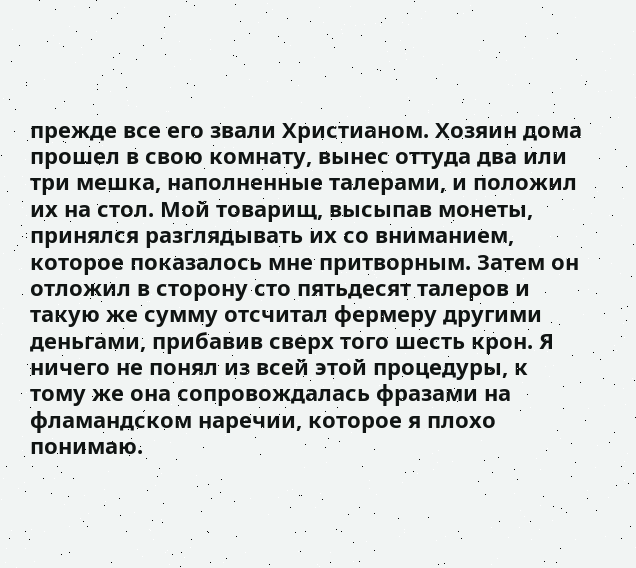прежде все его звали Христианом. Хозяин дома прошел в свою комнату, вынес оттуда два или три мешка, наполненные талерами, и положил их на стол. Мой товарищ, высыпав монеты, принялся разглядывать их со вниманием, которое показалось мне притворным. Затем он отложил в сторону сто пятьдесят талеров и такую же сумму отсчитал фермеру другими деньгами, прибавив сверх того шесть крон. Я ничего не понял из всей этой процедуры, к тому же она сопровождалась фразами на фламандском наречии, которое я плохо понимаю.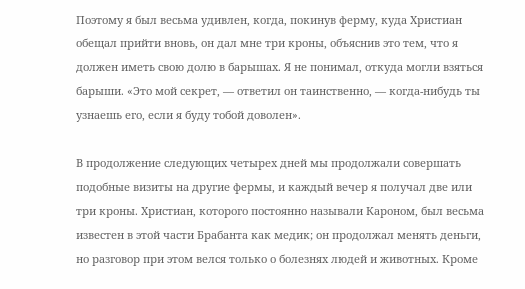Поэтому я был весьма удивлен, когда, покинув ферму, куда Христиан обещал прийти вновь, он дал мне три кроны, объяснив это тем, что я должен иметь свою долю в барышах. Я не понимал, откуда могли взяться барыши. «Это мой секрет, — ответил он таинственно, — когда-нибудь ты узнаешь его, если я буду тобой доволен».

В продолжение следующих четырех дней мы продолжали совершать подобные визиты на другие фермы, и каждый вечер я получал две или три кроны. Христиан, которого постоянно называли Кароном, был весьма известен в этой части Брабанта как медик; он продолжал менять деньги, но разговор при этом велся только о болезнях людей и животных. Кроме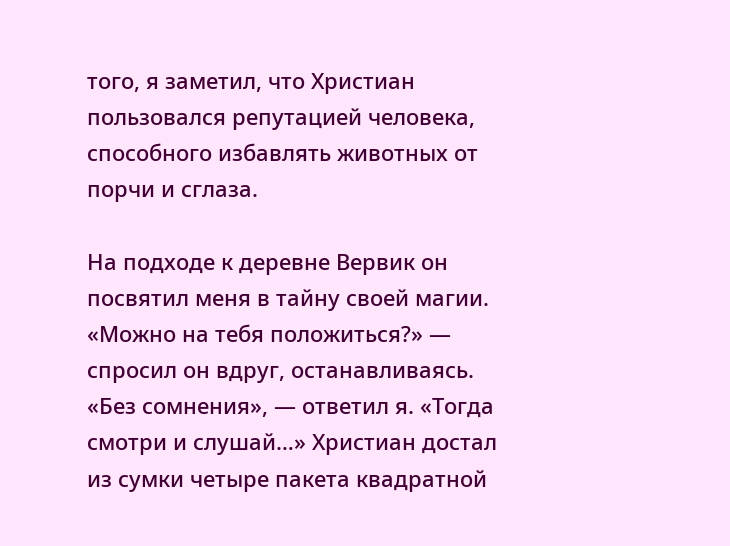того, я заметил, что Христиан пользовался репутацией человека, способного избавлять животных от порчи и сглаза.

На подходе к деревне Вервик он посвятил меня в тайну своей магии. «Можно на тебя положиться?» — спросил он вдруг, останавливаясь. «Без сомнения», — ответил я. «Тогда смотри и слушай…» Христиан достал из сумки четыре пакета квадратной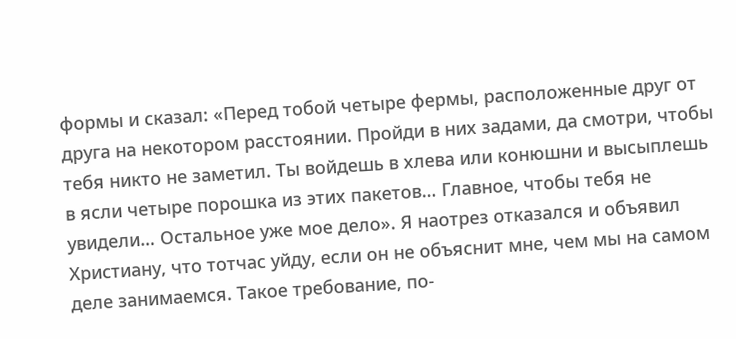формы и сказал: «Перед тобой четыре фермы, расположенные друг от друга на некотором расстоянии. Пройди в них задами, да смотри, чтобы тебя никто не заметил. Ты войдешь в хлева или конюшни и высыплешь в ясли четыре порошка из этих пакетов… Главное, чтобы тебя не увидели… Остальное уже мое дело». Я наотрез отказался и объявил Христиану, что тотчас уйду, если он не объяснит мне, чем мы на самом деле занимаемся. Такое требование, по-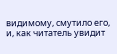видимому, смутило его, и, как читатель увидит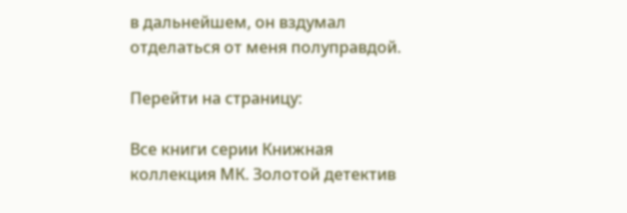в дальнейшем, он вздумал отделаться от меня полуправдой.

Перейти на страницу:

Все книги серии Книжная коллекция МК. Золотой детектив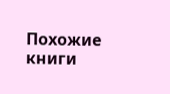Похожие книги